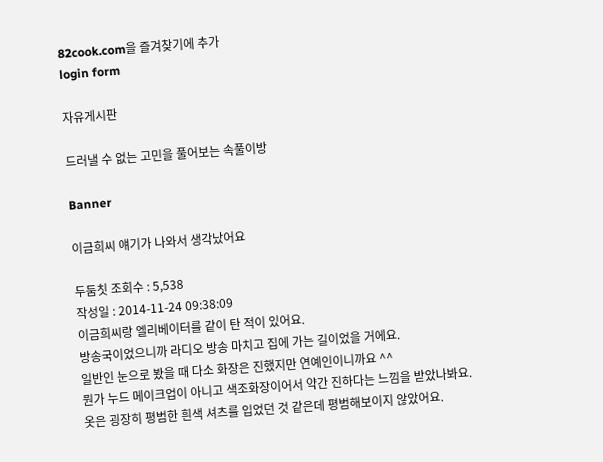82cook.com을 즐겨찾기에 추가
login form

자유게시판

드러낼 수 없는 고민을 풀어보는 속풀이방

Banner

이금희씨 얘기가 나와서 생각났어요

두둠칫 조회수 : 5,538
작성일 : 2014-11-24 09:38:09
이금희씨랑 엘리베이터를 같이 탄 적이 있어요.
방송국이었으니까 라디오 방송 마치고 집에 가는 길이었을 거에요.
일반인 눈으로 봤을 때 다소 화장은 진했지만 연예인이니까요 ^^
뭔가 누드 메이크업이 아니고 색조화장이어서 약간 진하다는 느낌을 받았나봐요.
옷은 굉장히 평범한 흰색 셔츠를 입었던 것 같은데 평범해보이지 않았어요.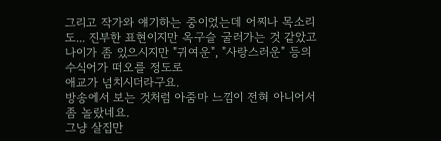그리고 작가와 얘기하는 중이었는데 어찌나 목소리도... 진부한 표현이지만 옥구슬 굴러가는 것 같았고
나이가 좀 있으시지만 "귀여운", "사랑스러운" 등의 수식어가 떠오를 정도로
애교가 넘치시더라구요.
방송에서 보는 것처럼 아줌마 느낌이 전혀 아니어서 좀 놀랐네요.
그냥 살집만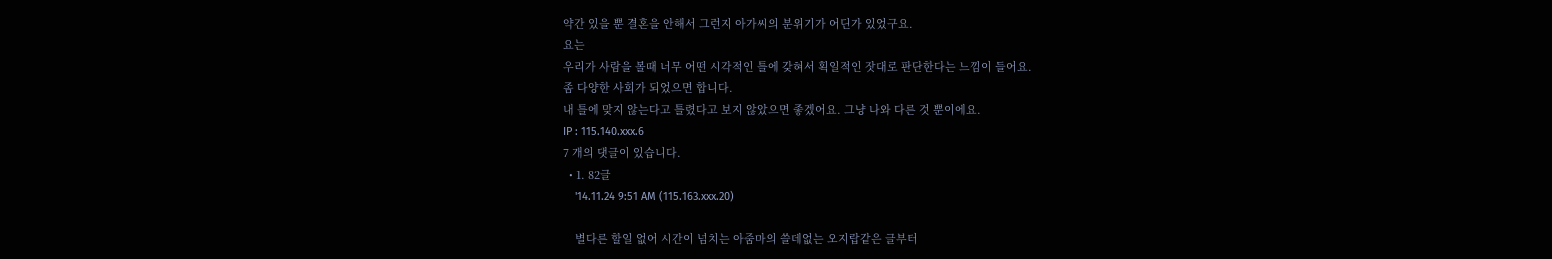약간 있을 뿐 결혼을 안해서 그런지 아가씨의 분위기가 어딘가 있었구요.
요는
우리가 사람을 볼때 너무 어떤 시각적인 틀에 갖혀서 획일적인 잣대로 판단한다는 느낌이 들어요.
좀 다양한 사회가 되었으면 합니다.
내 틀에 맞지 않는다고 틀렸다고 보지 않았으면 좋겠어요. 그냥 나와 다른 것 뿐이에요.
IP : 115.140.xxx.6
7 개의 댓글이 있습니다.
  • 1. 82글
    '14.11.24 9:51 AM (115.163.xxx.20)

    별다른 할일 없어 시간이 넘치는 아줌마의 쓸데없는 오지랍같은 글부터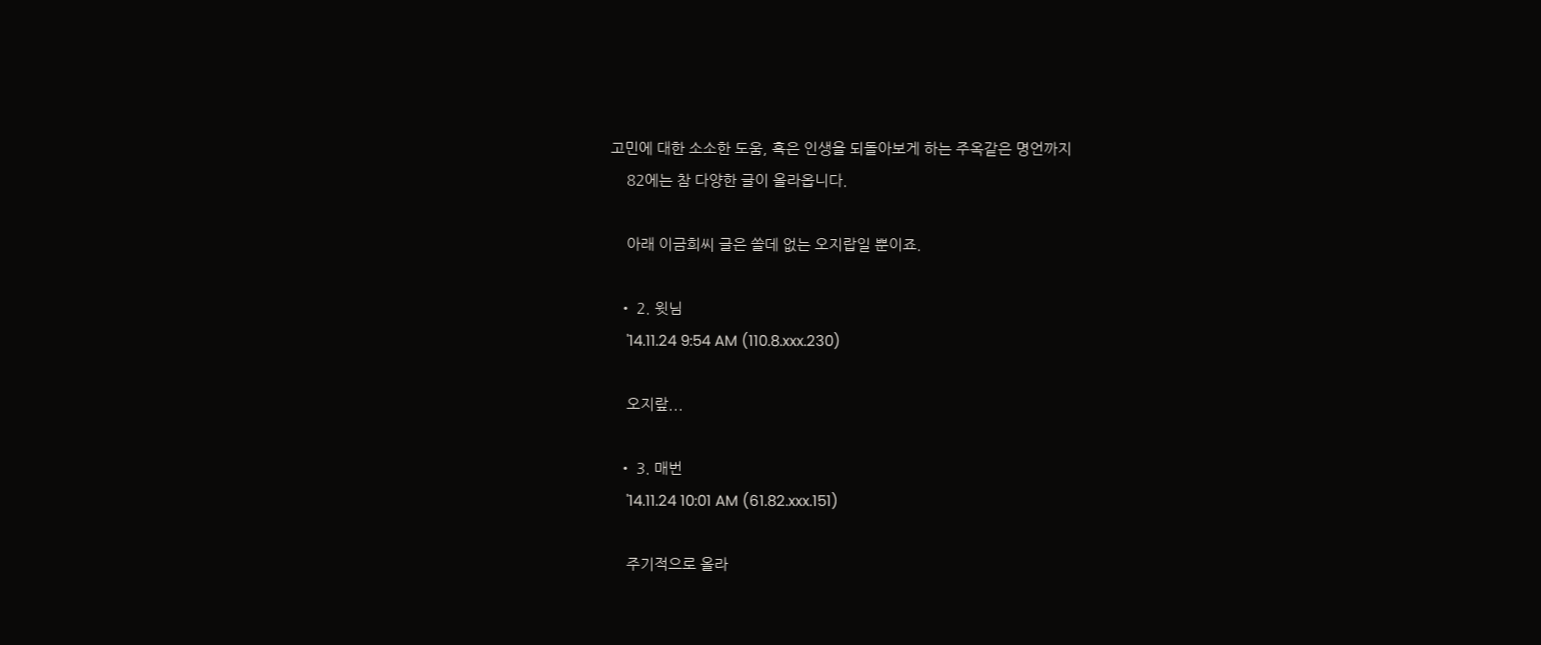고민에 대한 소소한 도움, 혹은 인생을 되돌아보게 하는 주옥같은 명언까지
    82에는 참 다양한 글이 올라옵니다.

    아래 이금희씨 글은 쓸데 없는 오지랍일 뿐이죠.

  • 2. 윗님
    '14.11.24 9:54 AM (110.8.xxx.230)

    오지랖...

  • 3. 매번
    '14.11.24 10:01 AM (61.82.xxx.151)

    주기적으로 올라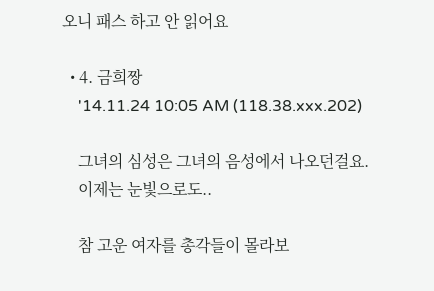오니 패스 하고 안 읽어요

  • 4. 금희짱
    '14.11.24 10:05 AM (118.38.xxx.202)

    그녀의 심성은 그녀의 음성에서 나오던걸요.
    이제는 눈빛으로도..

    참 고운 여자를 총각들이 몰라보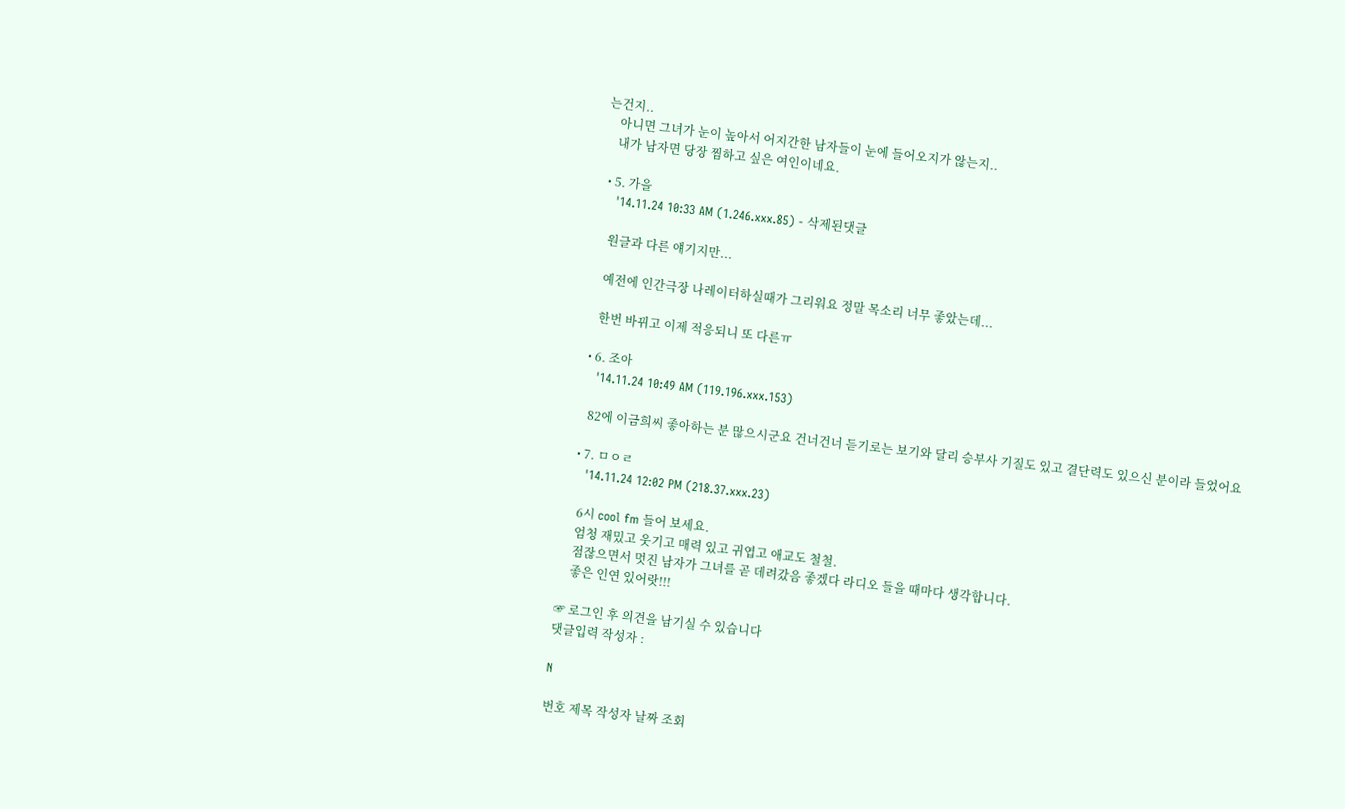는건지..
    아니면 그녀가 눈이 높아서 어지간한 남자들이 눈에 들어오지가 않는지..
    내가 남자면 당장 찜하고 싶은 여인이네요.

  • 5. 가을
    '14.11.24 10:33 AM (1.246.xxx.85) - 삭제된댓글

    원글과 다른 얘기지만...

    예전에 인간극장 나레이터하실때가 그리워요 정말 목소리 너무 좋았는데...

    한번 바뀌고 이제 적응되니 또 다른ㅠ

  • 6. 조아
    '14.11.24 10:49 AM (119.196.xxx.153)

    82에 이금희씨 좋아하는 분 많으시군요 건너건너 듣기로는 보기와 달리 승부사 기질도 있고 결단력도 있으신 분이라 들었어요

  • 7. ㅁㅇㄹ
    '14.11.24 12:02 PM (218.37.xxx.23)

    6시 cool fm 들어 보세요.
    엄청 재밌고 웃기고 매력 있고 귀엽고 애교도 철철.
    점잖으면서 멋진 남자가 그녀를 곧 데려갔음 좋겠다 라디오 들을 때마다 생각합니다.
    좋은 인연 있어랏!!!

☞ 로그인 후 의견을 남기실 수 있습니다
댓글입력 작성자 :

N

번호 제목 작성자 날짜 조회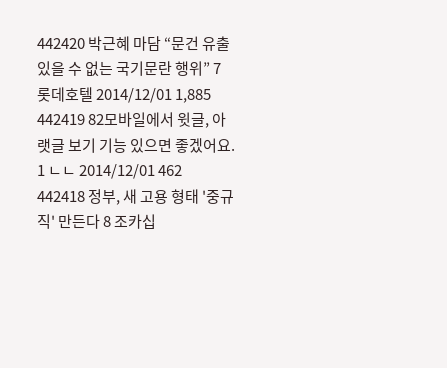442420 박근혜 마담 “문건 유출 있을 수 없는 국기문란 행위” 7 롯데호텔 2014/12/01 1,885
442419 82모바일에서 윗글, 아랫글 보기 기능 있으면 좋겠어요. 1 ㄴㄴ 2014/12/01 462
442418 정부, 새 고용 형태 '중규직' 만든다 8 조카십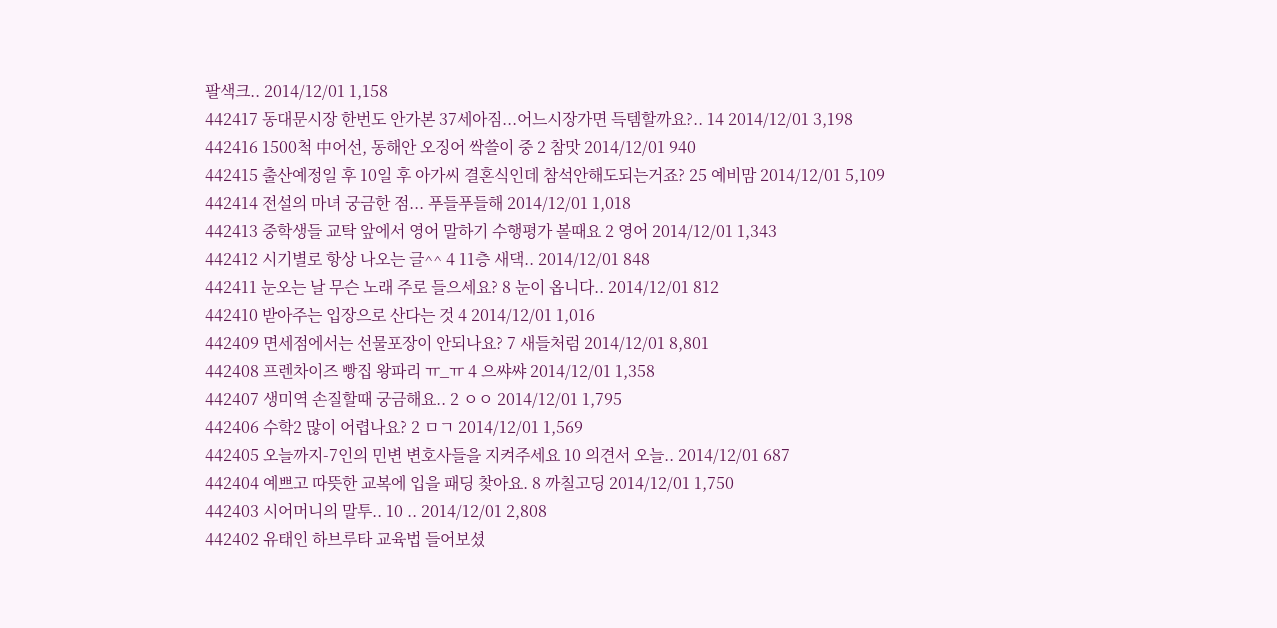팔색크.. 2014/12/01 1,158
442417 동대문시장 한번도 안가본 37세아짐...어느시장가면 득템할까요?.. 14 2014/12/01 3,198
442416 1500척 中어선, 동해안 오징어 싹쓸이 중 2 참맛 2014/12/01 940
442415 출산예정일 후 10일 후 아가씨 결혼식인데 참석안해도되는거죠? 25 예비맘 2014/12/01 5,109
442414 전설의 마녀 궁금한 점... 푸들푸들해 2014/12/01 1,018
442413 중학생들 교탁 앞에서 영어 말하기 수행평가 볼때요 2 영어 2014/12/01 1,343
442412 시기별로 항상 나오는 글^^ 4 11층 새댁.. 2014/12/01 848
442411 눈오는 날 무슨 노래 주로 들으세요? 8 눈이 옵니다.. 2014/12/01 812
442410 받아주는 입장으로 산다는 것 4 2014/12/01 1,016
442409 면세점에서는 선물포장이 안되나요? 7 새들처럼 2014/12/01 8,801
442408 프렌차이즈 빵집 왕파리 ㅠ_ㅠ 4 으쌰쌰 2014/12/01 1,358
442407 생미역 손질할때 궁금해요.. 2 ㅇㅇ 2014/12/01 1,795
442406 수학2 많이 어렵나요? 2 ㅁㄱ 2014/12/01 1,569
442405 오늘까지-7인의 민변 변호사들을 지켜주세요 10 의견서 오늘.. 2014/12/01 687
442404 예쁘고 따뜻한 교복에 입을 패딩 찾아요. 8 까칠고딩 2014/12/01 1,750
442403 시어머니의 말투.. 10 .. 2014/12/01 2,808
442402 유태인 하브루타 교육법 들어보셨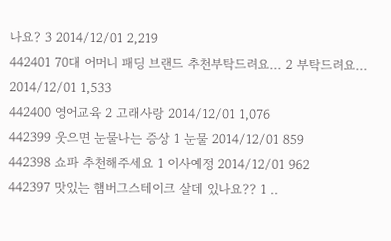나요? 3 2014/12/01 2,219
442401 70대 어머니 패딩 브랜드 추천부탁드려요... 2 부탁드려요... 2014/12/01 1,533
442400 영어교육 2 고래사랑 2014/12/01 1,076
442399 웃으면 눈물나는 증상 1 눈물 2014/12/01 859
442398 쇼파 추천해주세요 1 이사예정 2014/12/01 962
442397 맛있는 햄버그스테이크 살데 있나요?? 1 ..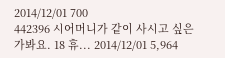2014/12/01 700
442396 시어머니가 같이 사시고 싶은가봐요. 18 휴... 2014/12/01 5,964